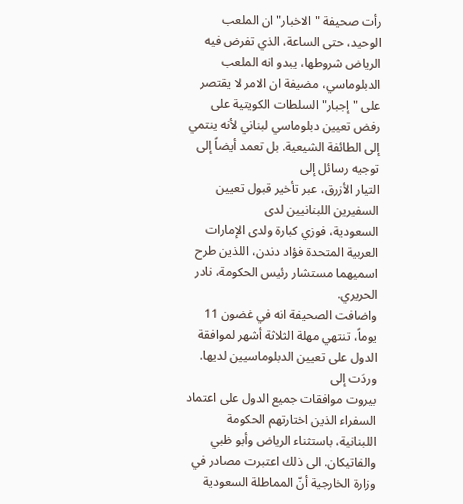رأت صحيفة "الاخبار" ان الملعب الوحيد، حتى الساعة، الذي تفرض فيه الرياض شروطها، يبدو انه الملعب الدبلوماسي، مضيفة ان الامر لا يقتصر على "إجبار" السلطات الكويتية على رفض تعيين دبلوماسي لبناني لأنه ينتمي إلى الطائفة الشيعية. بل تعمد أيضاً إلى
توجيه رسائل إلى
التيار الأزرق، عبر تأخير قبول تعيين السفيرين اللبنانيين لدى
السعودية، فوزي كبارة ولدى الإمارات
العربية المتحدة فؤاد دندن، اللذين طرح اسميهما مستشار رئيس الحكومة، نادر
الحريري.
واضافت الصحيفة انه في غضون 11 يوماً، تنتهي مهلة الثلاثة أشهر لموافقة
الدول على تعيين الدبلوماسيين لديها. وردَت إلى
بيروت موافقات جميع الدول على اعتماد السفراء الذين اختارتهم الحكومة
اللبنانية، باستثناء الرياض وأبو ظبي والفاتيكان. الى ذلك اعتبرت مصادر في وزارة الخارجية أنّ المماطلة السعودية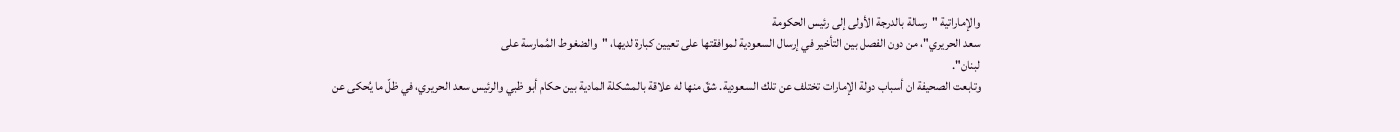والإماراتية "رسالة بالدرجة الأولى إلى رئيس الحكومة
سعد الحريري"، من دون الفصل بين التأخير في إرسال السعودية لموافقتها على تعيين كبارة لديها، "والضغوط المُمارسة على
لبنان".
وتابعت الصحيفة ان أسباب دولة الإمارات تختلف عن تلك السعودية. شقّ منها له علاقة بالمشكلة المادية بين حكام أبو ظبي والرئيس سعد الحريري، في ظلّ ما يُحكى عن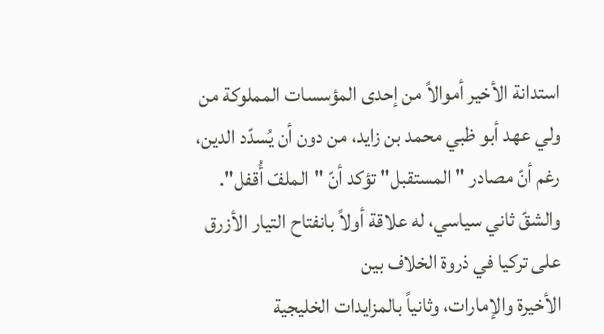استدانة الأخير أموالاً من إحدى المؤسسات المملوكة من ولي عهد أبو ظبي محمد بن زايد، من دون أن يُسدّد الدين، رغم أنّ مصادر "المستقبل" تؤكد أنّ "الملفّ أُقفل". والشقّ ثاني سياسي، له علاقة أولاً بانفتاح التيار الأزرق على تركيا في ذروة الخلاف بين
الأخيرة والإمارات، وثانياً بالمزايدات الخليجية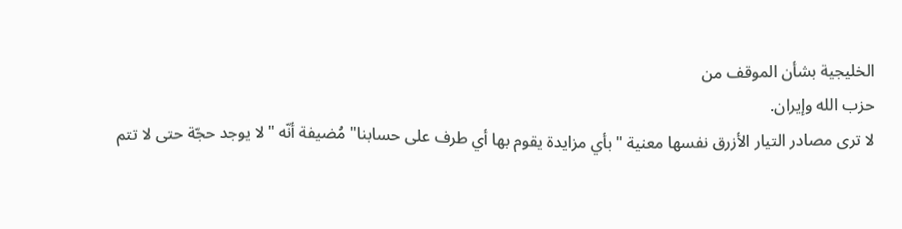الخليجية بشأن الموقف من
حزب الله وإيران.
لا ترى مصادر التيار الأزرق نفسها معنية "بأي مزايدة يقوم بها أي طرف على حسابنا" مُضيفة أنّه "لا يوجد حجّة حتى لا تتم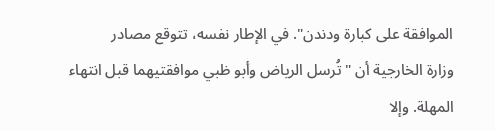الموافقة على كبارة ودندن". في الإطار نفسه، تتوقع مصادر
وزارة الخارجية أن "تُرسل الرياض وأبو ظبي موافقتيهما قبل انتهاء المهلة. وإلا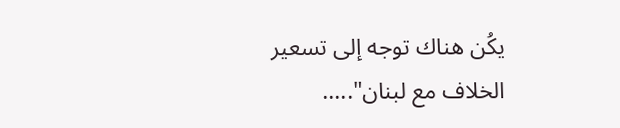يكُن هناك توجه إلى تسعير الخلاف مع لبنان".....